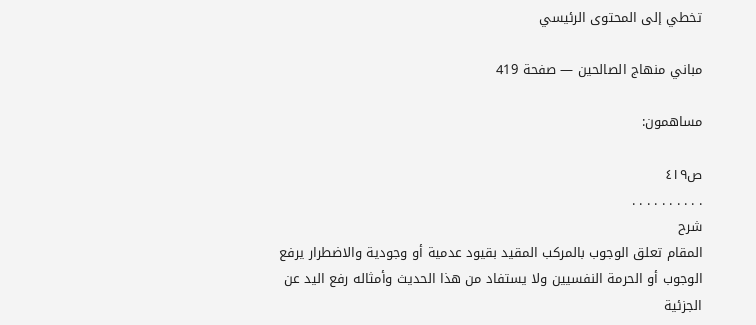تخطي إلى المحتوى الرئيسي

مباني منهاج الصالحين — صفحة 419

مساهمون:

ص٤١٩
. . . . . . . . . .
شرح
المقام تعلق الوجوب بالمركب المقيد بقيود عدمية أو وجودية والاضطرار يرفع الوجوب أو الحرمة النفسيين ولا يستفاد من هذا الحديث وأمثاله رفع اليد عن الجزئية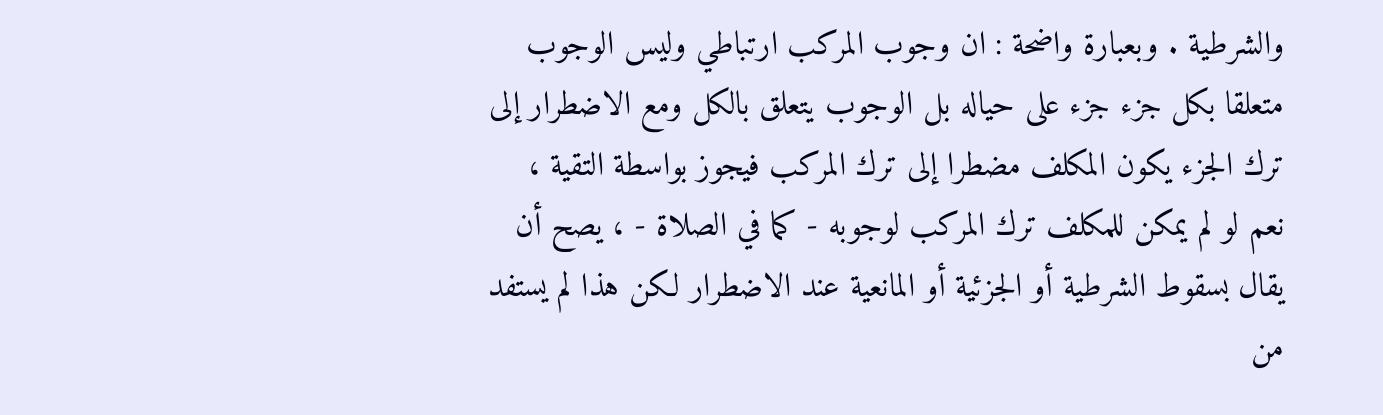والشرطية . وبعبارة واضحة : ان وجوب المركب ارتباطي وليس الوجوب متعلقا بكل جزء جزء على حياله بل الوجوب يتعلق بالكل ومع الاضطرار إلى ترك الجزء يكون المكلف مضطرا إلى ترك المركب فيجوز بواسطة التقية ، نعم لو لم يمكن للمكلف ترك المركب لوجوبه - كما في الصلاة - ، يصح أن يقال بسقوط الشرطية أو الجزئية أو المانعية عند الاضطرار لكن هذا لم يستفد من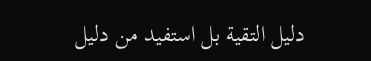دليل التقية بل استفيد من دليل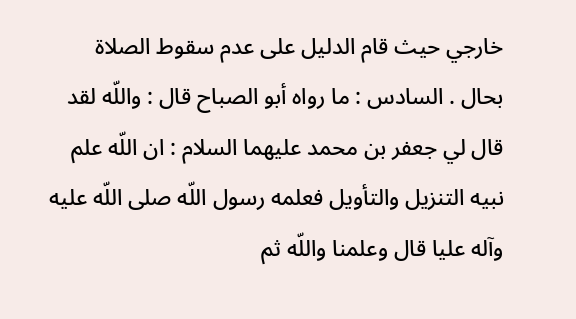خارجي حيث قام الدليل على عدم سقوط الصلاة بحال . السادس : ما رواه أبو الصباح قال : واللّه لقد قال لي جعفر بن محمد عليهما السلام : ان اللّه علم نبيه التنزيل والتأويل فعلمه رسول اللّه صلى اللّه عليه وآله عليا قال وعلمنا واللّه ثم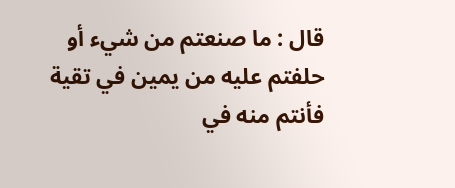قال : ما صنعتم من شيء أو حلفتم عليه من يمين في تقية فأنتم منه في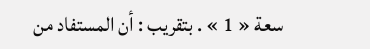سعة « 1 » . بتقريب : أن المستفاد من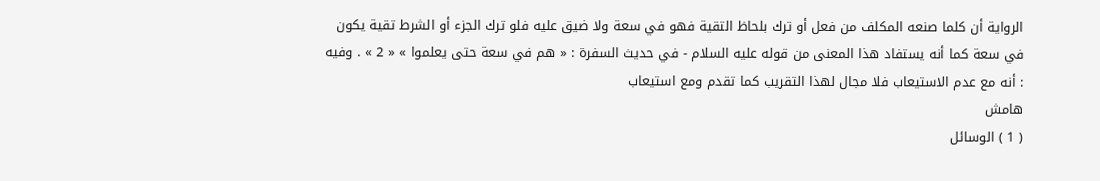الرواية أن كلما صنعه المكلف من فعل أو ترك بلحاظ التقية فهو في سعة ولا ضيق عليه فلو ترك الجزء أو الشرط تقية يكون في سعة كما أنه يستفاد هذا المعنى من قوله عليه السلام - في حديث السفرة : « هم في سعة حتى يعلموا » « 2 » . وفيه : أنه مع عدم الاستيعاب فلا مجال لهذا التقريب كما تقدم ومع استيعاب
هامش
( 1 ) الوسائل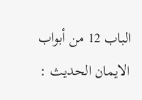الباب 12 من أبواب الايمان الحديث :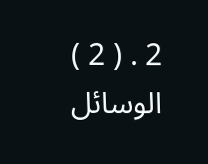2 . ( 2 ) الوسائل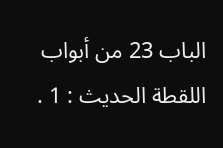الباب 23 من أبواب اللقطة الحديث : 1 .